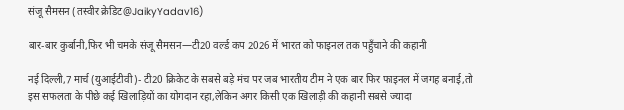संजू सैमसन (तस्वीर क्रेडिट@JaikyYadav16)

बार-बार कुर्बानी,फिर भी चमके संजू सैमसन—टी20 वर्ल्ड कप 2026 में भारत को फाइनल तक पहुँचाने की कहानी

नई दिल्ली,7 मार्च (युआईटीवी)- टी20 क्रिकेट के सबसे बड़े मंच पर जब भारतीय टीम ने एक बार फिर फाइनल में जगह बनाई,तो इस सफलता के पीछे कई खिलाड़ियों का योगदान रहा,लेकिन अगर किसी एक खिलाड़ी की कहानी सबसे ज्यादा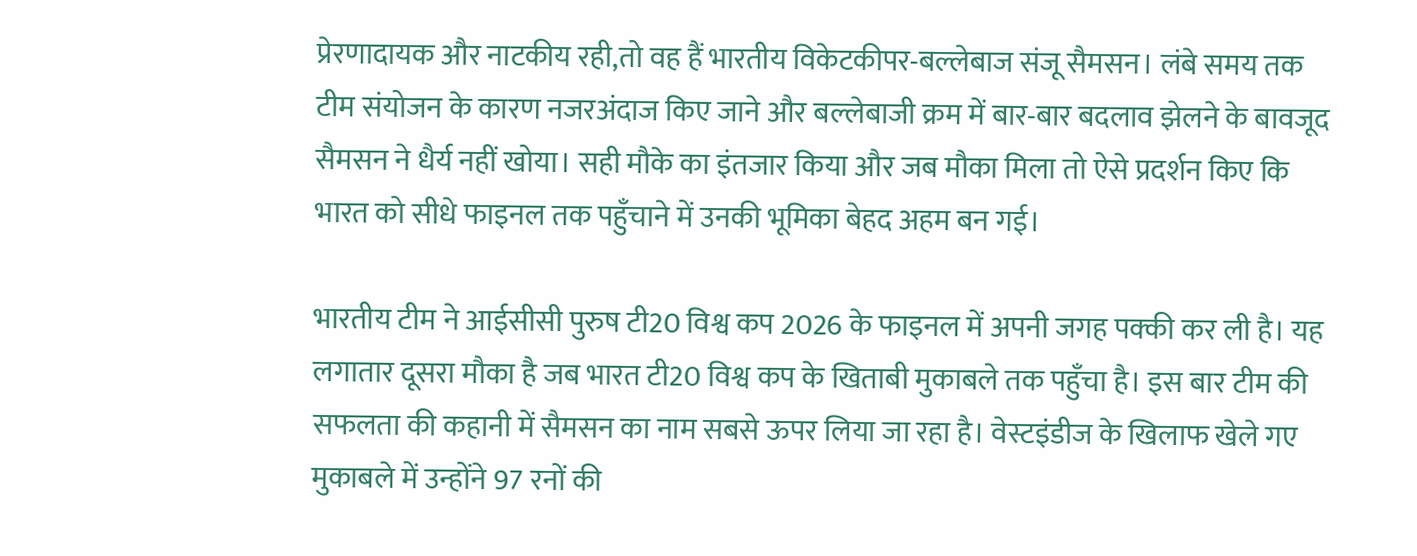प्रेरणादायक और नाटकीय रही,तो वह हैं भारतीय विकेटकीपर-बल्लेबाज संजू सैमसन। लंबे समय तक टीम संयोजन के कारण नजरअंदाज किए जाने और बल्लेबाजी क्रम में बार-बार बदलाव झेलने के बावजूद सैमसन ने धैर्य नहीं खोया। सही मौके का इंतजार किया और जब मौका मिला तो ऐसे प्रदर्शन किए कि भारत को सीधे फाइनल तक पहुँचाने में उनकी भूमिका बेहद अहम बन गई।

भारतीय टीम ने आईसीसी पुरुष टी20 विश्व कप 2026 के फाइनल में अपनी जगह पक्की कर ली है। यह लगातार दूसरा मौका है जब भारत टी20 विश्व कप के खिताबी मुकाबले तक पहुँचा है। इस बार टीम की सफलता की कहानी में सैमसन का नाम सबसे ऊपर लिया जा रहा है। वेस्टइंडीज के खिलाफ खेले गए मुकाबले में उन्होंने 97 रनों की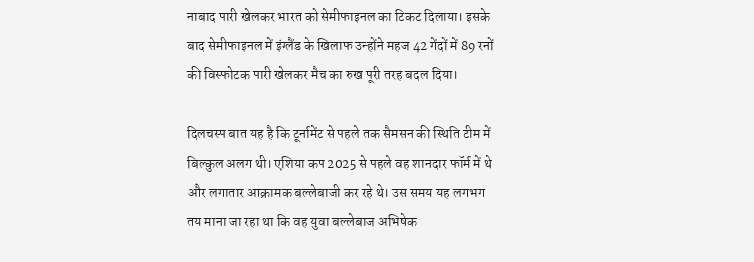नाबाद पारी खेलकर भारत को सेमीफाइनल का टिकट दिलाया। इसके बाद सेमीफाइनल में इंग्लैंड के खिलाफ उन्होंने महज 42 गेंदों में 89 रनों की विस्फोटक पारी खेलकर मैच का रुख पूरी तरह बदल दिया।

दिलचस्प बात यह है कि टूर्नामेंट से पहले तक सैमसन की स्थिति टीम में बिल्कुल अलग थी। एशिया कप 2025 से पहले वह शानदार फॉर्म में थे और लगातार आक्रामक बल्लेबाजी कर रहे थे। उस समय यह लगभग तय माना जा रहा था कि वह युवा बल्लेबाज अभिषेक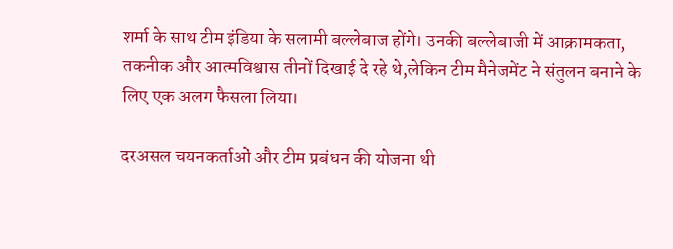शर्मा के साथ टीम इंडिया के सलामी बल्लेबाज होंगे। उनकी बल्लेबाजी में आक्रामकता, तकनीक और आत्मविश्वास तीनों दिखाई दे रहे थे,लेकिन टीम मैनेजमेंट ने संतुलन बनाने के लिए एक अलग फैसला लिया।

दरअसल चयनकर्ताओं और टीम प्रबंधन की योजना थी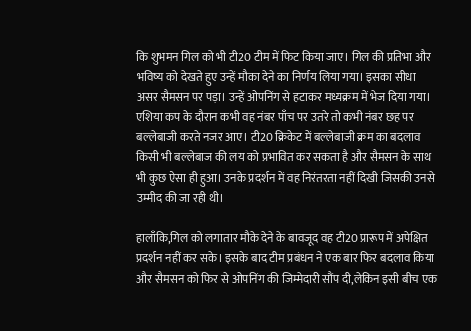कि शुभमन गिल को भी टी20 टीम में फिट किया जाए। गिल की प्रतिभा और भविष्य को देखते हुए उन्हें मौका देने का निर्णय लिया गया। इसका सीधा असर सैमसन पर पड़ा। उन्हें ओपनिंग से हटाकर मध्यक्रम में भेज दिया गया। एशिया कप के दौरान कभी वह नंबर पाँच पर उतरे तो कभी नंबर छह पर बल्लेबाजी करते नजर आए। टी20 क्रिकेट में बल्लेबाजी क्रम का बदलाव किसी भी बल्लेबाज की लय को प्रभावित कर सकता है और सैमसन के साथ भी कुछ ऐसा ही हुआ। उनके प्रदर्शन में वह निरंतरता नहीं दिखी जिसकी उनसे उम्मीद की जा रही थी।

हालाँकि,गिल को लगातार मौके देने के बावजूद वह टी20 प्रारूप में अपेक्षित प्रदर्शन नहीं कर सके। इसके बाद टीम प्रबंधन ने एक बार फिर बदलाव किया और सैमसन को फिर से ओपनिंग की जिम्मेदारी सौंप दी,लेकिन इसी बीच एक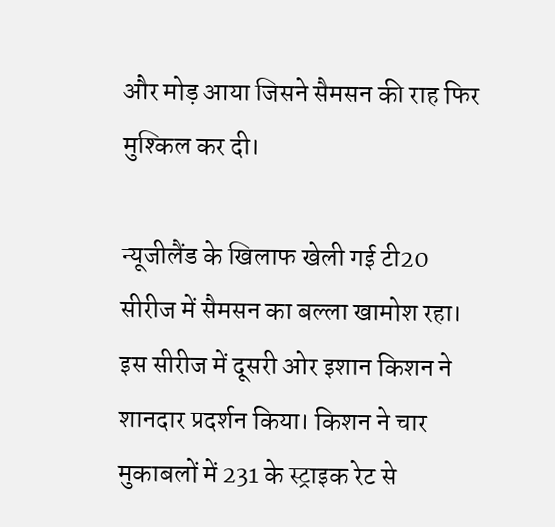और मोड़ आया जिसने सैमसन की राह फिर मुश्किल कर दी।

न्यूजीलैंड के खिलाफ खेली गई टी20 सीरीज में सैमसन का बल्ला खामोश रहा। इस सीरीज में दूसरी ओर इशान किशन ने शानदार प्रदर्शन किया। किशन ने चार मुकाबलों में 231 के स्ट्राइक रेट से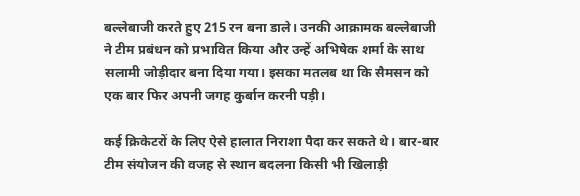बल्लेबाजी करते हुए 215 रन बना डाले। उनकी आक्रामक बल्लेबाजी ने टीम प्रबंधन को प्रभावित किया और उन्हें अभिषेक शर्मा के साथ सलामी जोड़ीदार बना दिया गया। इसका मतलब था कि सैमसन को एक बार फिर अपनी जगह कुर्बान करनी पड़ी।

कई क्रिकेटरों के लिए ऐसे हालात निराशा पैदा कर सकते थे। बार-बार टीम संयोजन की वजह से स्थान बदलना किसी भी खिलाड़ी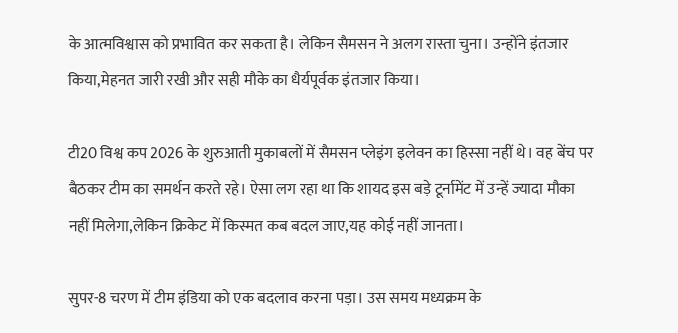के आत्मविश्वास को प्रभावित कर सकता है। लेकिन सैमसन ने अलग रास्ता चुना। उन्होंने इंतजार किया,मेहनत जारी रखी और सही मौके का धैर्यपूर्वक इंतजार किया।

टी20 विश्व कप 2026 के शुरुआती मुकाबलों में सैमसन प्लेइंग इलेवन का हिस्सा नहीं थे। वह बेंच पर बैठकर टीम का समर्थन करते रहे। ऐसा लग रहा था कि शायद इस बड़े टूर्नामेंट में उन्हें ज्यादा मौका नहीं मिलेगा,लेकिन क्रिकेट में किस्मत कब बदल जाए,यह कोई नहीं जानता।

सुपर-8 चरण में टीम इंडिया को एक बदलाव करना पड़ा। उस समय मध्यक्रम के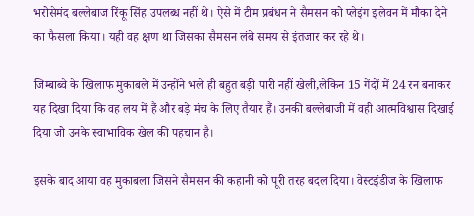भरोसेमंद बल्लेबाज रिंकू सिंह उपलब्ध नहीं थे। ऐसे में टीम प्रबंधन ने सैमसन को प्लेइंग इलेवन में मौका देने का फैसला किया। यही वह क्षण था जिसका सैमसन लंबे समय से इंतजार कर रहे थे।

जिम्बाब्वे के खिलाफ मुकाबले में उन्होंने भले ही बहुत बड़ी पारी नहीं खेली,लेकिन 15 गेंदों में 24 रन बनाकर यह दिखा दिया कि वह लय में हैं और बड़े मंच के लिए तैयार हैं। उनकी बल्लेबाजी में वही आत्मविश्वास दिखाई दिया जो उनके स्वाभाविक खेल की पहचान है।

इसके बाद आया वह मुकाबला जिसने सैमसन की कहानी को पूरी तरह बदल दिया। वेस्टइंडीज के खिलाफ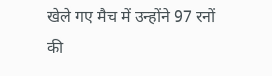खेले गए मैच में उन्होंने 97 रनों की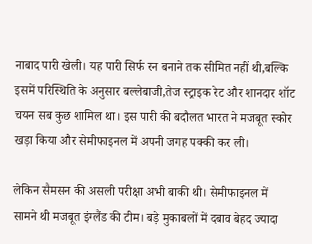नाबाद पारी खेली। यह पारी सिर्फ रन बनाने तक सीमित नहीं थी,बल्कि इसमें परिस्थिति के अनुसार बल्लेबाजी,तेज स्ट्राइक रेट और शानदार शॉट चयन सब कुछ शामिल था। इस पारी की बदौलत भारत ने मजबूत स्कोर खड़ा किया और सेमीफाइनल में अपनी जगह पक्की कर ली।

लेकिन सैमसन की असली परीक्षा अभी बाकी थी। सेमीफाइनल में सामने थी मजबूत इंग्लैंड की टीम। बड़े मुकाबलों में दबाव बेहद ज्यादा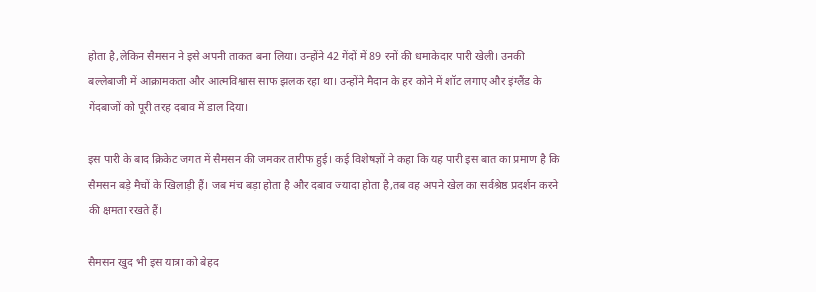होता है,लेकिन सैमसन ने इसे अपनी ताकत बना लिया। उन्होंने 42 गेंदों में 89 रनों की धमाकेदार पारी खेली। उनकी बल्लेबाजी में आक्रामकता और आत्मविश्वास साफ झलक रहा था। उन्होंने मैदान के हर कोने में शॉट लगाए और इंग्लैंड के गेंदबाजों को पूरी तरह दबाव में डाल दिया।

इस पारी के बाद क्रिकेट जगत में सैमसन की जमकर तारीफ हुई। कई विशेषज्ञों ने कहा कि यह पारी इस बात का प्रमाण है कि सैमसन बड़े मैचों के खिलाड़ी हैं। जब मंच बड़ा होता है और दबाव ज्यादा होता है,तब वह अपने खेल का सर्वश्रेष्ठ प्रदर्शन करने की क्षमता रखते हैं।

सैमसन खुद भी इस यात्रा को बेहद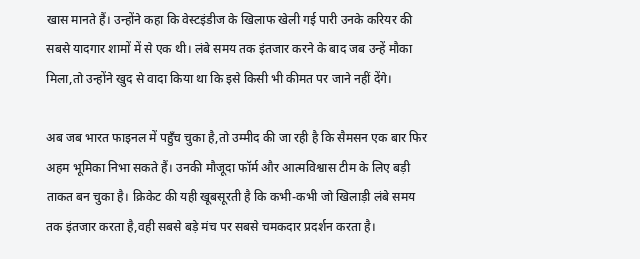खास मानते हैं। उन्होंने कहा कि वेस्टइंडीज के खिलाफ खेली गई पारी उनके करियर की सबसे यादगार शामों में से एक थी। लंबे समय तक इंतजार करने के बाद जब उन्हें मौका मिला,तो उन्होंने खुद से वादा किया था कि इसे किसी भी कीमत पर जाने नहीं देंगे।

अब जब भारत फाइनल में पहुँच चुका है,तो उम्मीद की जा रही है कि सैमसन एक बार फिर अहम भूमिका निभा सकते हैं। उनकी मौजूदा फॉर्म और आत्मविश्वास टीम के लिए बड़ी ताकत बन चुका है। क्रिकेट की यही खूबसूरती है कि कभी-कभी जो खिलाड़ी लंबे समय तक इंतजार करता है,वही सबसे बड़े मंच पर सबसे चमकदार प्रदर्शन करता है।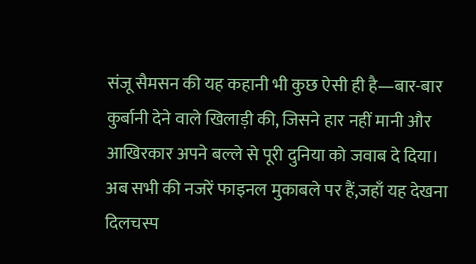संजू सैमसन की यह कहानी भी कुछ ऐसी ही है—बार-बार कुर्बानी देने वाले खिलाड़ी की, जिसने हार नहीं मानी और आखिरकार अपने बल्ले से पूरी दुनिया को जवाब दे दिया। अब सभी की नजरें फाइनल मुकाबले पर हैं,जहाँ यह देखना दिलचस्प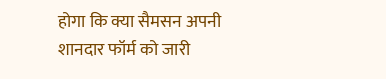होगा कि क्या सैमसन अपनी शानदार फॉर्म को जारी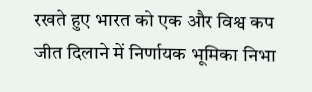रखते हुए भारत को एक और विश्व कप जीत दिलाने में निर्णायक भूमिका निभा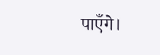पाएँगे।